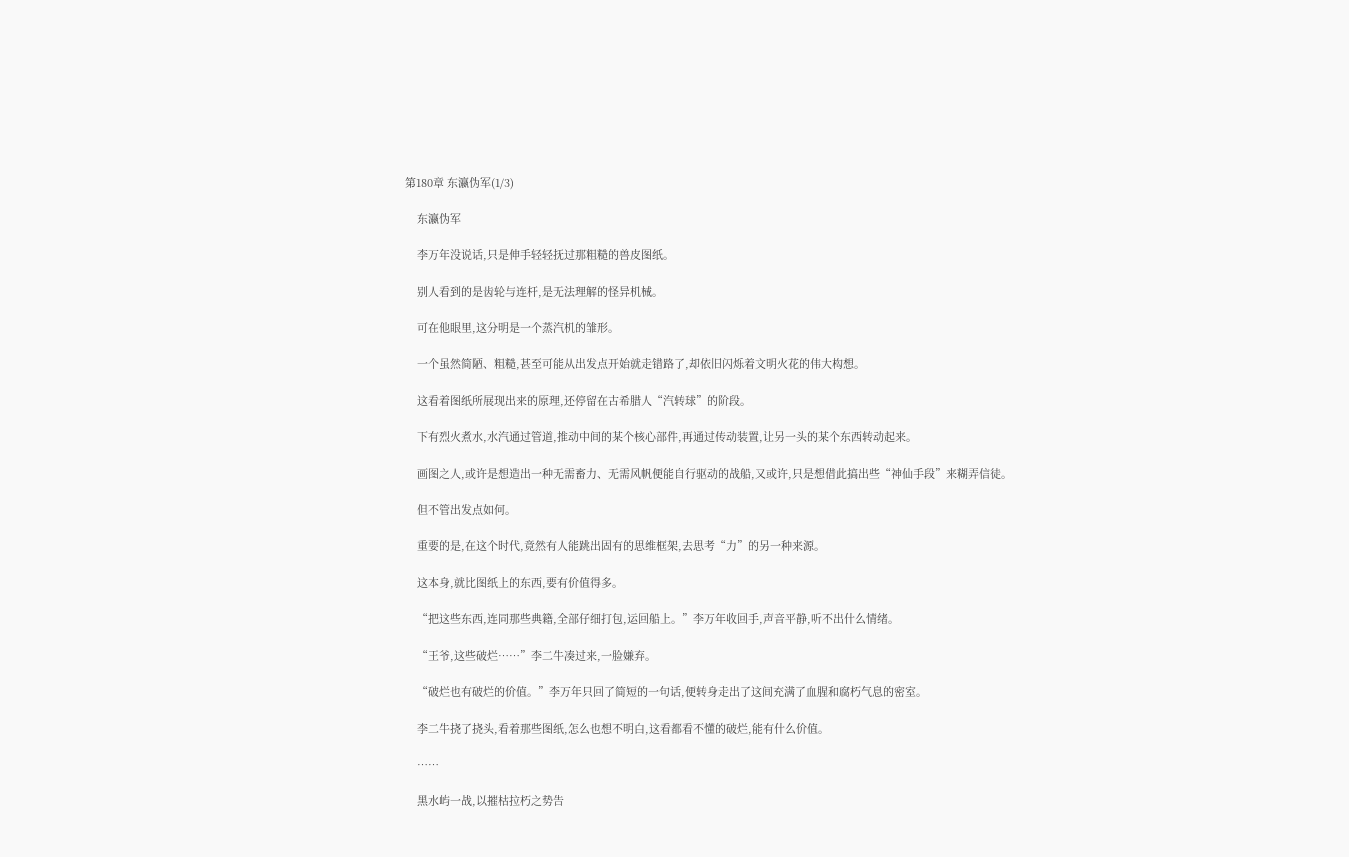第180章 东瀛伪军(1/3)

    东瀛伪军

    李万年没说话,只是伸手轻轻抚过那粗糙的兽皮图纸。

    别人看到的是齿轮与连杆,是无法理解的怪异机械。

    可在他眼里,这分明是一个蒸汽机的雏形。

    一个虽然简陋、粗糙,甚至可能从出发点开始就走错路了,却依旧闪烁着文明火花的伟大构想。

    这看着图纸所展现出来的原理,还停留在古希腊人“汽转球”的阶段。

    下有烈火煮水,水汽通过管道,推动中间的某个核心部件,再通过传动装置,让另一头的某个东西转动起来。

    画图之人,或许是想造出一种无需畜力、无需风帆便能自行驱动的战船,又或许,只是想借此搞出些“神仙手段”来糊弄信徒。

    但不管出发点如何。

    重要的是,在这个时代,竟然有人能跳出固有的思维框架,去思考“力”的另一种来源。

    这本身,就比图纸上的东西,要有价值得多。

    “把这些东西,连同那些典籍,全部仔细打包,运回船上。”李万年收回手,声音平静,听不出什么情绪。

    “王爷,这些破烂……”李二牛凑过来,一脸嫌弃。

    “破烂也有破烂的价值。”李万年只回了简短的一句话,便转身走出了这间充满了血腥和腐朽气息的密室。

    李二牛挠了挠头,看着那些图纸,怎么也想不明白,这看都看不懂的破烂,能有什么价值。

    ……

    黑水屿一战,以摧枯拉朽之势告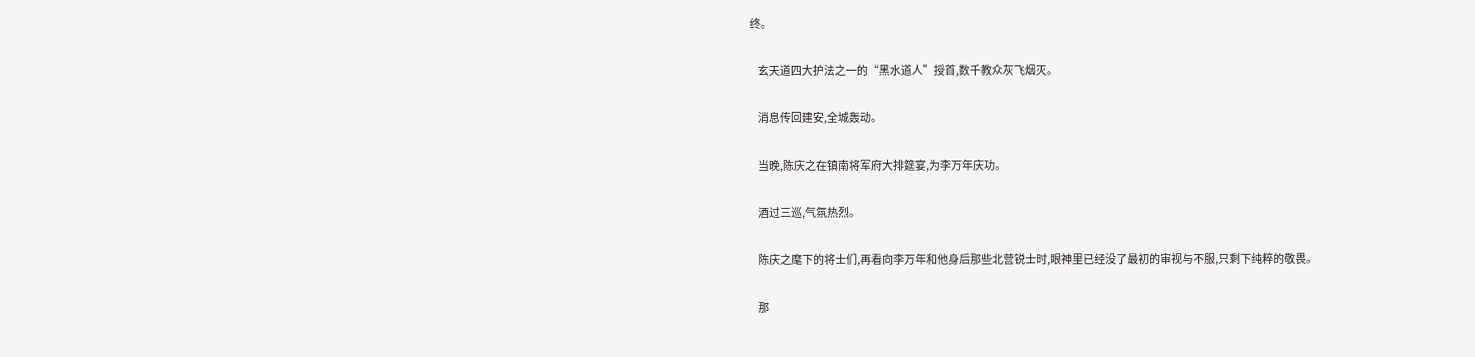终。

    玄天道四大护法之一的“黑水道人”授首,数千教众灰飞烟灭。

    消息传回建安,全城轰动。

    当晚,陈庆之在镇南将军府大排筵宴,为李万年庆功。

    酒过三巡,气氛热烈。

    陈庆之麾下的将士们,再看向李万年和他身后那些北营锐士时,眼神里已经没了最初的审视与不服,只剩下纯粹的敬畏。

    那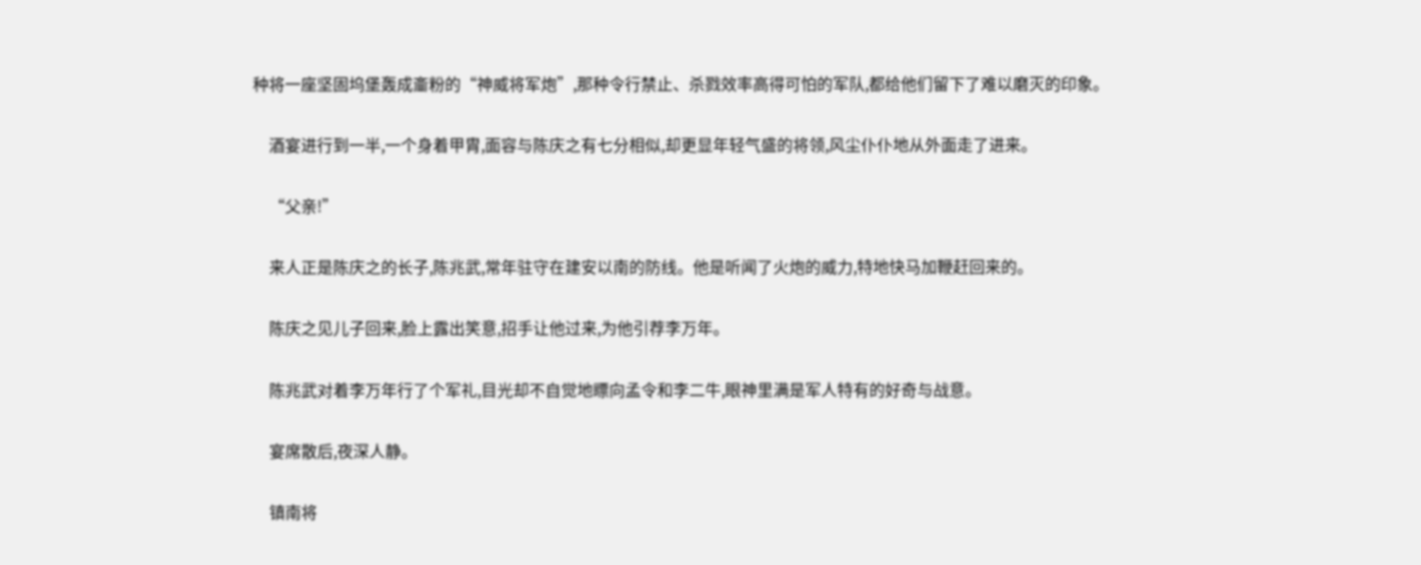种将一座坚固坞堡轰成齑粉的“神威将军炮”,那种令行禁止、杀戮效率高得可怕的军队,都给他们留下了难以磨灭的印象。

    酒宴进行到一半,一个身着甲胄,面容与陈庆之有七分相似,却更显年轻气盛的将领,风尘仆仆地从外面走了进来。

    “父亲!”

    来人正是陈庆之的长子,陈兆武,常年驻守在建安以南的防线。他是听闻了火炮的威力,特地快马加鞭赶回来的。

    陈庆之见儿子回来,脸上露出笑意,招手让他过来,为他引荐李万年。

    陈兆武对着李万年行了个军礼,目光却不自觉地瞟向孟令和李二牛,眼神里满是军人特有的好奇与战意。

    宴席散后,夜深人静。

    镇南将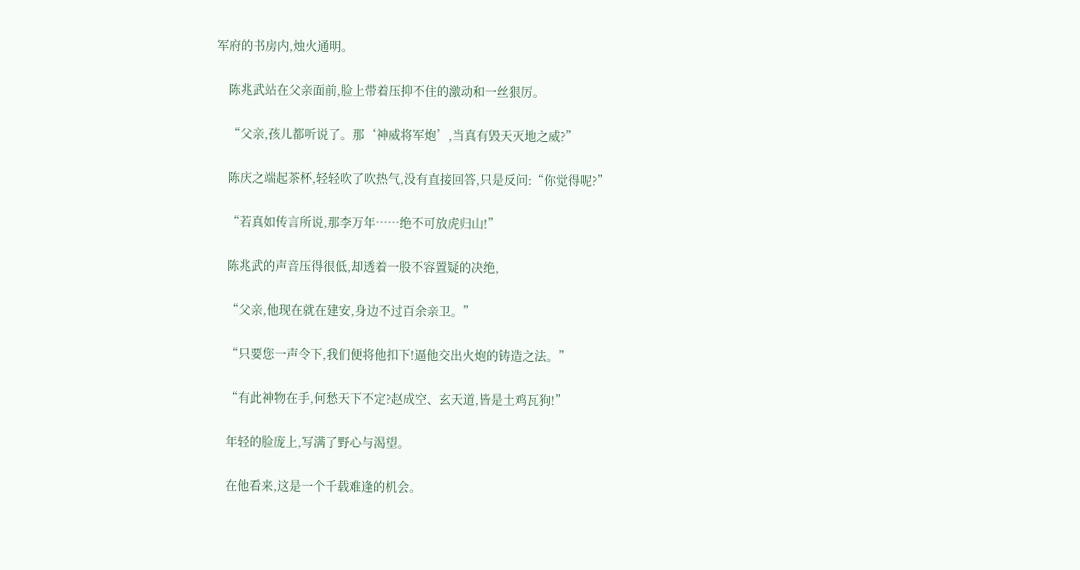军府的书房内,烛火通明。

    陈兆武站在父亲面前,脸上带着压抑不住的激动和一丝狠厉。

    “父亲,孩儿都听说了。那‘神威将军炮’,当真有毁天灭地之威?”

    陈庆之端起茶杯,轻轻吹了吹热气,没有直接回答,只是反问:“你觉得呢?”

    “若真如传言所说,那李万年……绝不可放虎归山!”

    陈兆武的声音压得很低,却透着一股不容置疑的决绝,

    “父亲,他现在就在建安,身边不过百余亲卫。”

    “只要您一声令下,我们便将他扣下!逼他交出火炮的铸造之法。”

    “有此神物在手,何愁天下不定?赵成空、玄天道,皆是土鸡瓦狗!”

    年轻的脸庞上,写满了野心与渴望。

    在他看来,这是一个千载难逢的机会。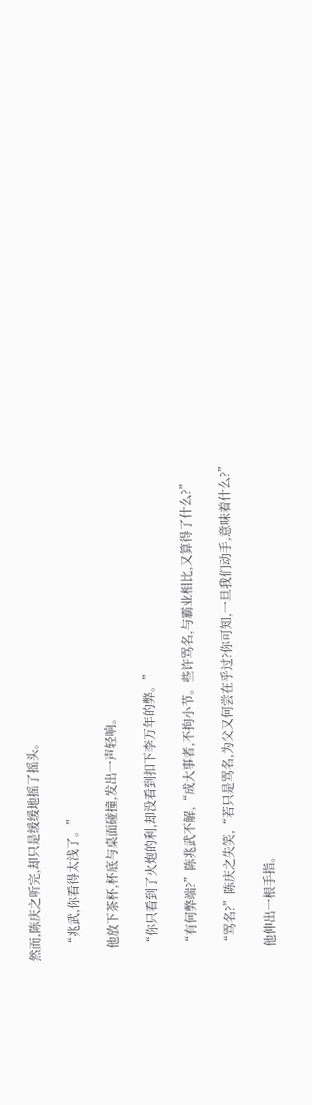然而,陈庆之听完,却只是缓缓地摇了摇头。

    “兆武,你看得太浅了。”

    他放下茶杯,杯底与桌面碰撞,发出一声轻响。

    “你只看到了火炮的利,却没看到扣下李万年的弊。”

    “有何弊端?”陈兆武不解,“成大事者,不拘小节。些许骂名,与霸业相比,又算得了什么?”

    “骂名?”陈庆之失笑,“若只是骂名,为父又何尝在乎过?你可知,一旦我们动手,意味着什么?”

    他伸出一根手指。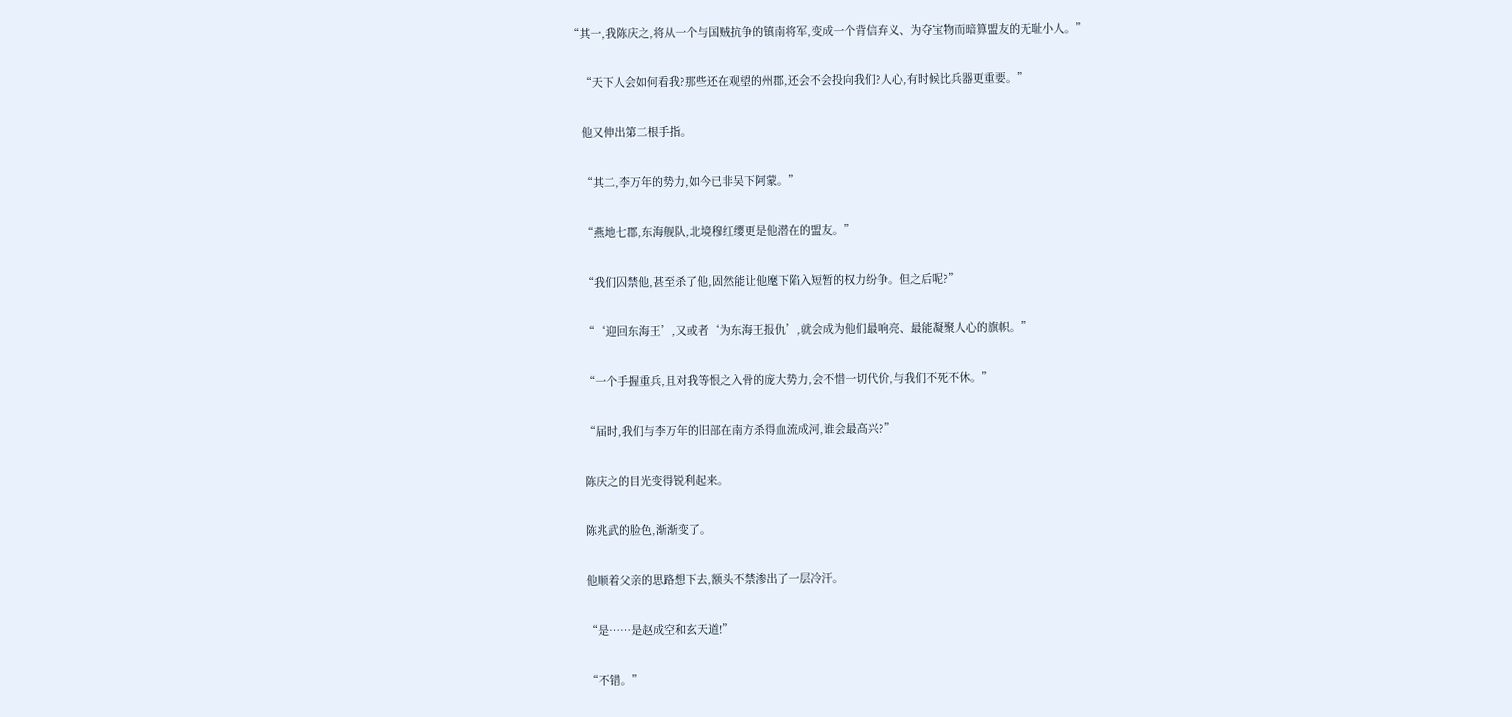“其一,我陈庆之,将从一个与国贼抗争的镇南将军,变成一个背信弃义、为夺宝物而暗算盟友的无耻小人。”

    “天下人会如何看我?那些还在观望的州郡,还会不会投向我们?人心,有时候比兵器更重要。”

    他又伸出第二根手指。

    “其二,李万年的势力,如今已非吴下阿蒙。”

    “燕地七郡,东海舰队,北境穆红缨更是他潜在的盟友。”

    “我们囚禁他,甚至杀了他,固然能让他麾下陷入短暂的权力纷争。但之后呢?”

    “‘迎回东海王’,又或者‘为东海王报仇’,就会成为他们最响亮、最能凝聚人心的旗帜。”

    “一个手握重兵,且对我等恨之入骨的庞大势力,会不惜一切代价,与我们不死不休。”

    “届时,我们与李万年的旧部在南方杀得血流成河,谁会最高兴?”

    陈庆之的目光变得锐利起来。

    陈兆武的脸色,渐渐变了。

    他顺着父亲的思路想下去,额头不禁渗出了一层冷汗。

    “是……是赵成空和玄天道!”

    “不错。”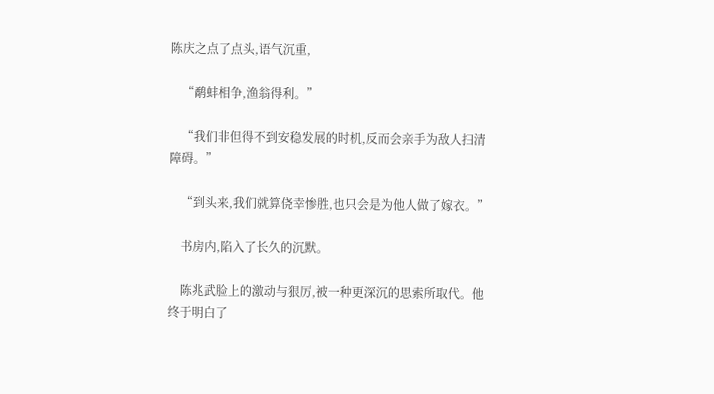陈庆之点了点头,语气沉重,

    “鹬蚌相争,渔翁得利。”

    “我们非但得不到安稳发展的时机,反而会亲手为敌人扫清障碍。”

    “到头来,我们就算侥幸惨胜,也只会是为他人做了嫁衣。”

    书房内,陷入了长久的沉默。

    陈兆武脸上的激动与狠厉,被一种更深沉的思索所取代。他终于明白了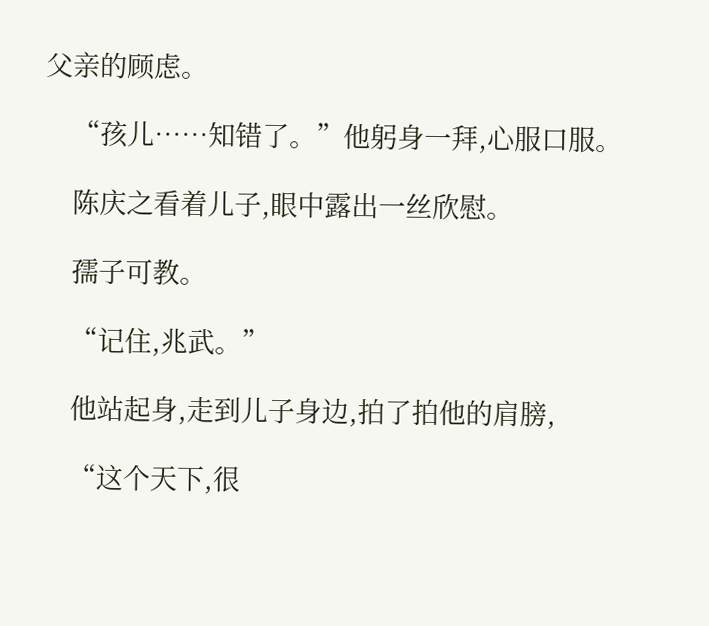父亲的顾虑。

    “孩儿……知错了。”他躬身一拜,心服口服。

    陈庆之看着儿子,眼中露出一丝欣慰。

    孺子可教。

    “记住,兆武。”

    他站起身,走到儿子身边,拍了拍他的肩膀,

    “这个天下,很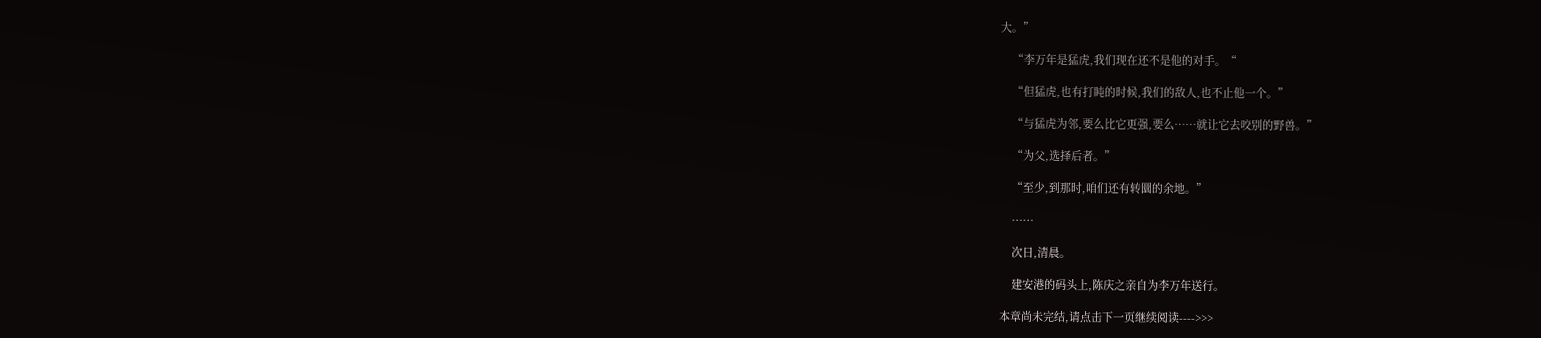大。”

    “李万年是猛虎,我们现在还不是他的对手。“

    “但猛虎,也有打盹的时候,我们的敌人,也不止他一个。”

    “与猛虎为邻,要么比它更强,要么……就让它去咬别的野兽。”

    “为父,选择后者。”

    “至少,到那时,咱们还有转圜的余地。”

    ……

    次日,清晨。

    建安港的码头上,陈庆之亲自为李万年送行。

本章尚未完结,请点击下一页继续阅读---->>>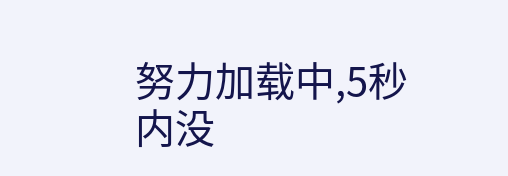努力加载中,5秒内没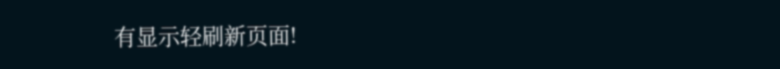有显示轻刷新页面!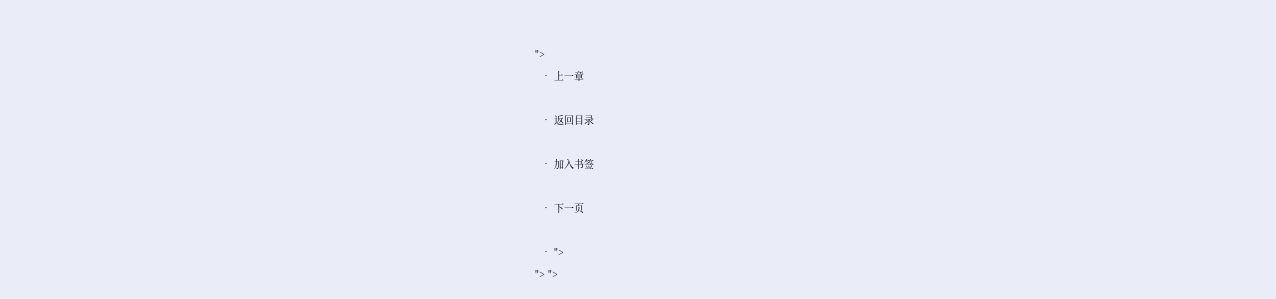">
  • 上一章

  • 返回目录

  • 加入书签

  • 下一页

  • ">
"> ">